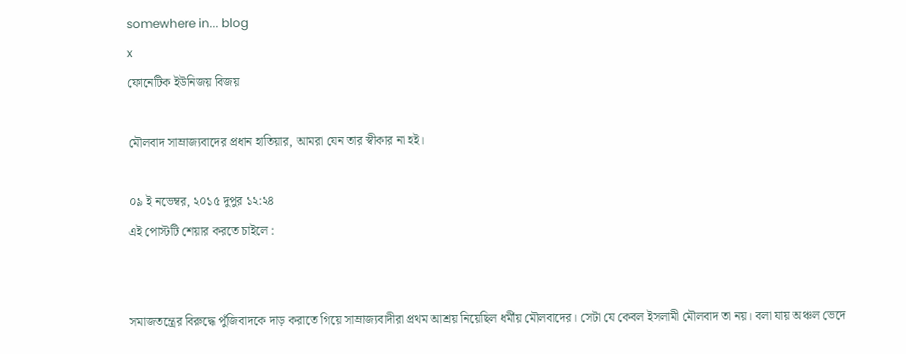somewhere in... blog
x
ফোনেটিক ইউনিজয় বিজয়

মৌলবাদ সাম্রাজ্যবাদের প্রধান হাতিয়ার, আমরা যেন তার স্বীকার না হই।

০৯ ই নভেম্বর, ২০১৫ দুপুর ১২:২৪
এই পোস্টটি শেয়ার করতে চাইলে :


সমাজতন্ত্রের বিরুদ্ধে পুঁজিবাদকে দাড় করাতে গিয়ে সাম্রাজ্যবাদীরা প্রথম আশ্রয় নিয়েছিল ধর্মীয় মৌলবাদের। সেটা যে কেবল ইসলামী মৌলবাদ তা নয়। বলা যায় অঞ্চল ভেদে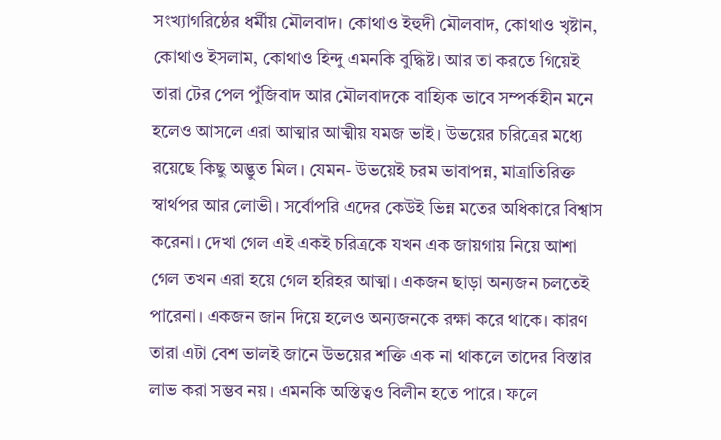সংখ্যাগরিষ্ঠের ধর্মীয় মৌলবাদ। কোথাও ইহুদী মৌলবাদ, কোথাও খৃষ্টান, কোথাও ইসলাম, কোথাও হিন্দু এমনকি বুদ্ধিষ্ট। আর তা করতে গিয়েই তারা টের পেল পুঁজিবাদ আর মৌলবাদকে বাহ্যিক ভাবে সম্পর্কহীন মনে হলেও আসলে এরা আত্মার আত্মীয় যমজ ভাই। উভয়ের চরিত্রের মধ্যে রয়েছে কিছু অদ্ভুত মিল। যেমন- উভয়েই চরম ভাবাপন্ন, মাত্রাতিরিক্ত স্বার্থপর আর লোভী। সর্বোপরি এদের কেউই ভিন্ন মতের অধিকারে বিশ্বাস করেনা। দেখা গেল এই একই চরিত্রকে যখন এক জায়গায় নিয়ে আশা গেল তখন এরা হয়ে গেল হরিহর আত্মা। একজন ছাড়া অন্যজন চলতেই পারেনা। একজন জান দিয়ে হলেও অন্যজনকে রক্ষা করে থাকে। কারণ তারা এটা বেশ ভালই জানে উভয়ের শক্তি এক না থাকলে তাদের বিস্তার লাভ করা সম্ভব নয়। এমনকি অস্তিত্বও বিলীন হতে পারে। ফলে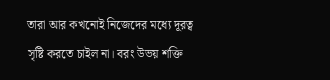তারা আর কখনোই নিজেদের মধ্যে দূরত্ব সৃষ্টি করতে চাইল না। বরং উভয় শক্তি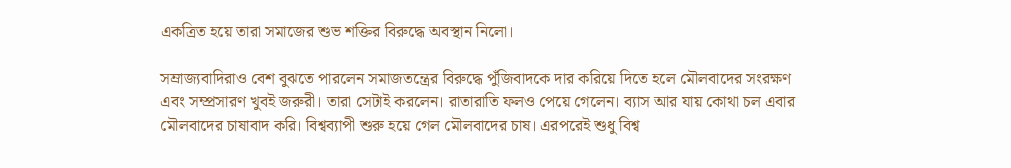একত্রিত হয়ে তারা সমাজের শুভ শক্তির বিরুদ্ধে অবস্থান নিলো।

সম্রাজ্যবাদিরাও বেশ বুঝতে পারলেন সমাজতন্ত্রের বিরুদ্ধে পুঁজিবাদকে দার করিয়ে দিতে হলে মৌলবাদের সংরক্ষণ এবং সম্প্রসারণ খুবই জরুরী। তারা সেটাই করলেন। রাতারাতি ফলও পেয়ে গেলেন। ব্যাস আর যায় কোথা চল এবার মৌলবাদের চাষাবাদ করি। বিশ্বব্যাপী শুরু হয়ে গেল মৌলবাদের চাষ। এরপরেই শুধু বিশ্ব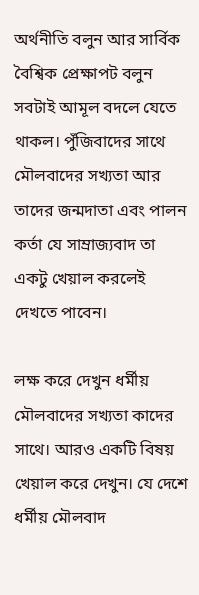অর্থনীতি বলুন আর সার্বিক বৈশ্বিক প্রেক্ষাপট বলুন সবটাই আমূল বদলে যেতে থাকল। পুঁজিবাদের সাথে মৌলবাদের সখ্যতা আর তাদের জন্মদাতা এবং পালন কর্তা যে সাম্রাজ্যবাদ তা একটু খেয়াল করলেই দেখতে পাবেন।

লক্ষ করে দেখুন ধর্মীয় মৌলবাদের সখ্যতা কাদের সাথে। আরও একটি বিষয় খেয়াল করে দেখুন। যে দেশে ধর্মীয় মৌলবাদ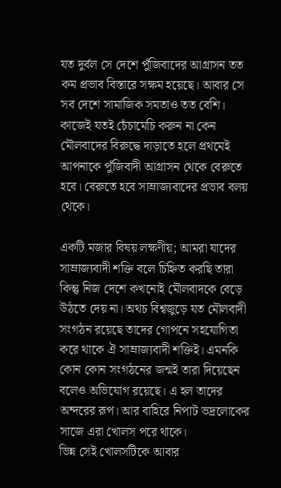যত দুর্বল সে দেশে পুঁজিবাদের আগ্রাসন তত কম প্রভাব বিস্তারে সক্ষম হয়েছে। আবার সে সব দেশে সামাজিক সমতাও তত বেশি। কাজেই যতই চেঁচামেচি করুন না কেন মৌলবাদের বিরুদ্ধে দাড়াতে হলে প্রথমেই আপনাকে পুঁজিবাদী আগ্রাসন থেকে বেরুতে হবে। বেরুতে হবে সাম্রাজ্যবাদের প্রভাব বলয় থেকে।

একটি মজার বিষয় লক্ষণীয়; আমরা যাদের সাম্রাজ্যবাদী শক্তি বলে চিহ্নিত করছি তারা কিন্তু নিজ দেশে কখনোই মৌলবাদকে বেড়ে উঠতে দেয় না। অথচ বিশ্বজুড়ে যত মৌলবাদী সংগঠন রয়েছে তাদের গোপনে সহযোগিতা করে থাকে ঐ সাম্রাজ্যবাদী শক্তিই। এমনকি কোন কোন সংগঠনের জন্মই তারা দিয়েছেন বলেও অভিযোগ রয়েছে। এ হল তাদের অন্দরের রূপ। আর বাহিরে নিপাট ভদ্রলোকের সাজে এরা খোলস পরে থাকে।
ভিন্ন সেই খোলসটিকে আবার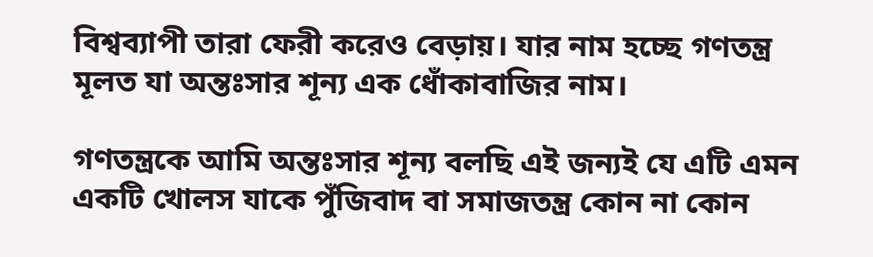বিশ্বব্যাপী তারা ফেরী করেও বেড়ায়। যার নাম হচ্ছে গণতন্ত্র মূলত যা অন্তঃসার শূন্য এক ধোঁকাবাজির নাম।

গণতন্ত্রকে আমি অন্তঃসার শূন্য বলছি এই জন্যই যে এটি এমন একটি খোলস যাকে পুঁজিবাদ বা সমাজতন্ত্র কোন না কোন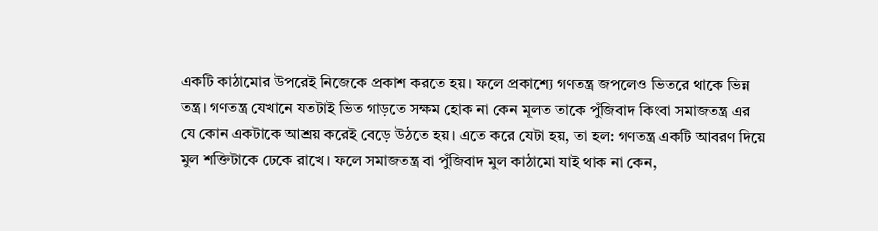একটি কাঠামোর উপরেই নিজেকে প্রকাশ করতে হয়। ফলে প্রকাশ্যে গণতন্ত্র জপলেও ভিতরে থাকে ভিন্ন তন্ত্র। গণতন্ত্র যেখানে যতটাই ভিত গাড়তে সক্ষম হোক না কেন মূলত তাকে পুঁজিবাদ কিংবা সমাজতন্ত্র এর যে কোন একটাকে আশ্রয় করেই বেড়ে উঠতে হয়। এতে করে যেটা হয়, তা হল: গণতন্ত্র একটি আবরণ দিয়ে মুল শক্তিটাকে ঢেকে রাখে। ফলে সমাজতন্ত্র বা পুঁজিবাদ মুল কাঠামো যাই থাক না কেন,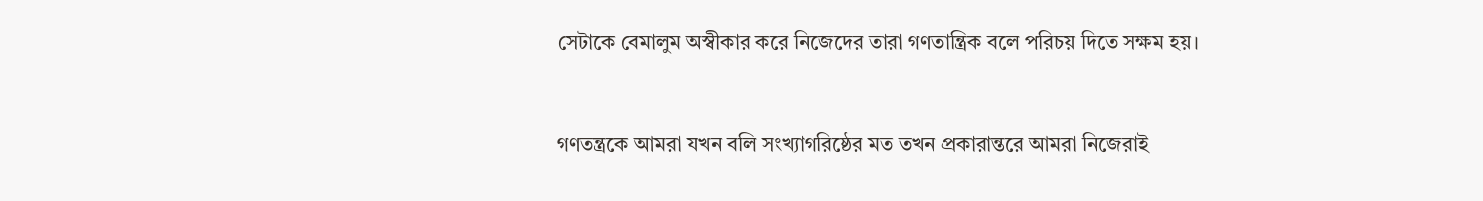সেটাকে বেমালুম অস্বীকার করে নিজেদের তারা গণতান্ত্রিক বলে পরিচয় দিতে সক্ষম হয়।


গণতন্ত্রকে আমরা যখন বলি সংখ্যাগরিষ্ঠের মত তখন প্রকারান্তরে আমরা নিজেরাই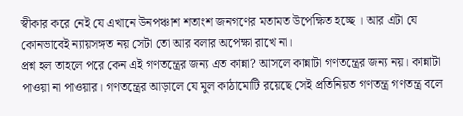স্বীকার করে নেই যে এখানে উনপঞ্চাশ শতাংশ জনগণের মতামত উপেক্ষিত হচ্ছে । আর এটা যে কোনভাবেই ন্যায়সঙ্গত নয় সেটা তো আর বলার অপেক্ষা রাখে না।
প্রশ্ন হল তাহলে পরে কেন এই গণতন্ত্রের জন্য এত কান্না? আসলে কান্নাটা গণতন্ত্রের জন্য নয়। কান্নাটা পাওয়া না পাওয়ার। গণতন্ত্রের আড়ালে যে মুল কাঠামোটি রয়েছে সেই প্রতিনিয়ত গণতন্ত্র গণতন্ত্র বলে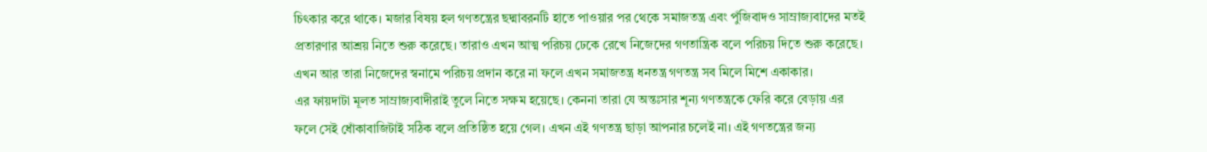চিৎকার করে থাকে। মজার বিষয় হল গণতন্ত্রের ছদ্মাবরনটি হাতে পাওয়ার পর থেকে সমাজতন্ত্র এবং পুঁজিবাদও সাম্রাজ্যবাদের মতই প্রতারণার আশ্রয় নিতে শুরু করেছে। তারাও এখন আত্ম পরিচয় ঢেকে রেখে নিজেদের গণতান্ত্রিক বলে পরিচয় দিতে শুরু করেছে। এখন আর তারা নিজেদের স্বনামে পরিচয় প্রদান করে না ফলে এখন সমাজতন্ত্র ধনতন্ত্র গণতন্ত্র সব মিলে মিশে একাকার।
এর ফায়দাটা মূলত সাম্রাজ্যবাদীরাই তুলে নিতে সক্ষম হয়েছে। কেননা তারা যে অন্তঃসার শূন্য গণতন্ত্রকে ফেরি করে বেড়ায় এর ফলে সেই ধোঁকাবাজিটাই সঠিক বলে প্রতিষ্ঠিত হয়ে গেল। এখন এই গণতন্ত্র ছাড়া আপনার চলেই না। এই গণতন্ত্রের জন্য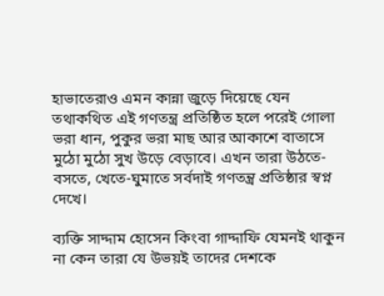হাভাতেরাও এমন কান্না জুড়ে দিয়েছে যেন তথাকথিত এই গণতন্ত্র প্রতিষ্ঠিত হলে পরেই গোলা ভরা ধান, পুকুর ভরা মাছ আর আকাশে বাতাসে মুঠো মুঠো সুখ উড়ে বেড়াবে। এখন তারা উঠতে-বসতে, খেতে-ঘুমাতে সর্বদাই গণতন্ত্র প্রতিষ্ঠার স্বপ্ন দেখে।

ব্যক্তি সাদ্দাম হোসেন কিংবা গাদ্দাফি যেমনই থাকুন না কেন তারা যে উভয়ই তাদের দেশকে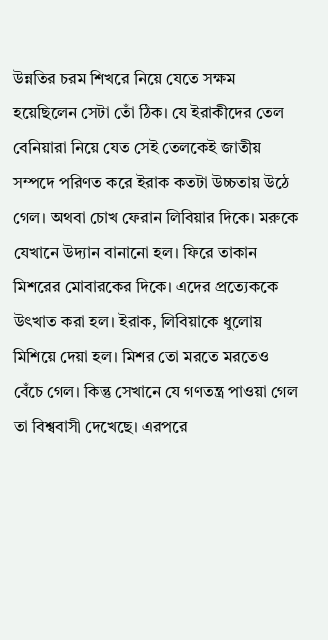উন্নতির চরম শিখরে নিয়ে যেতে সক্ষম হয়েছিলেন সেটা তোঁ ঠিক। যে ইরাকীদের তেল বেনিয়ারা নিয়ে যেত সেই তেলকেই জাতীয় সম্পদে পরিণত করে ইরাক কতটা উচ্চতায় উঠে গেল। অথবা চোখ ফেরান লিবিয়ার দিকে। মরুকে যেখানে উদ্যান বানানো হল। ফিরে তাকান মিশরের মোবারকের দিকে। এদের প্রত্যেককে উৎখাত করা হল। ইরাক, লিবিয়াকে ধুলোয় মিশিয়ে দেয়া হল। মিশর তো মরতে মরতেও বেঁচে গেল। কিন্তু সেখানে যে গণতন্ত্র পাওয়া গেল তা বিশ্ববাসী দেখেছে। এরপরে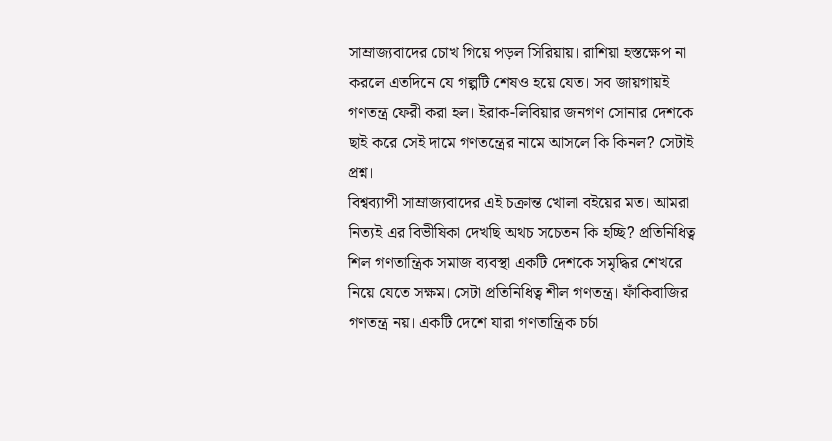সাম্রাজ্যবাদের চোখ গিয়ে পড়ল সিরিয়ায়। রাশিয়া হস্তক্ষেপ না করলে এতদিনে যে গল্পটি শেষও হয়ে যেত। সব জায়গায়ই গণতন্ত্র ফেরী করা হল। ইরাক-লিবিয়ার জনগণ সোনার দেশকে ছাই করে সেই দামে গণতন্ত্রের নামে আসলে কি কিনল? সেটাই প্রশ্ন।
বিশ্বব্যাপী সাম্রাজ্যবাদের এই চক্রান্ত খোলা বইয়ের মত। আমরা নিত্যই এর বিভীষিকা দেখছি অথচ সচেতন কি হচ্ছি? প্রতিনিধিত্ব শিল গণতান্ত্রিক সমাজ ব্যবস্থা একটি দেশকে সমৃদ্ধির শেখরে নিয়ে যেতে সক্ষম। সেটা প্রতিনিধিত্ব শীল গণতন্ত্র। ফাঁকিবাজির গণতন্ত্র নয়। একটি দেশে যারা গণতান্ত্রিক চর্চা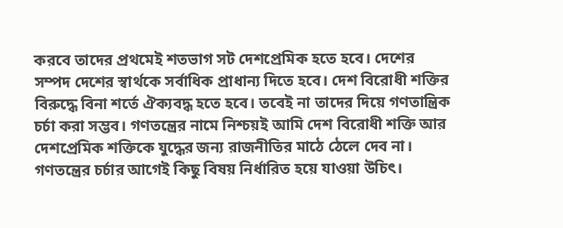করবে তাদের প্রথমেই শতভাগ সট দেশপ্রেমিক হতে হবে। দেশের সম্পদ দেশের স্বার্থকে সর্বাধিক প্রাধান্য দিতে হবে। দেশ বিরোধী শক্তির বিরুদ্ধে বিনা শর্তে ঐক্যবদ্ধ হতে হবে। তবেই না তাদের দিয়ে গণতান্ত্রিক চর্চা করা সম্ভব। গণতন্ত্রের নামে নিশ্চয়ই আমি দেশ বিরোধী শক্তি আর দেশপ্রেমিক শক্তিকে যুদ্ধের জন্য রাজনীতির মাঠে ঠেলে দেব না। গণতন্ত্রের চর্চার আগেই কিছু বিষয় নির্ধারিত হয়ে যাওয়া উচিৎ।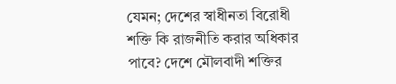যেমন; দেশের স্বাধীনতা বিরোধী শক্তি কি রাজনীতি করার অধিকার পাবে? দেশে মৌলবাদী শক্তির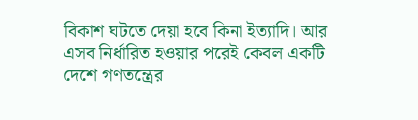বিকাশ ঘটতে দেয়া হবে কিনা ইত্যাদি। আর এসব নির্ধারিত হওয়ার পরেই কেবল একটি দেশে গণতন্ত্রের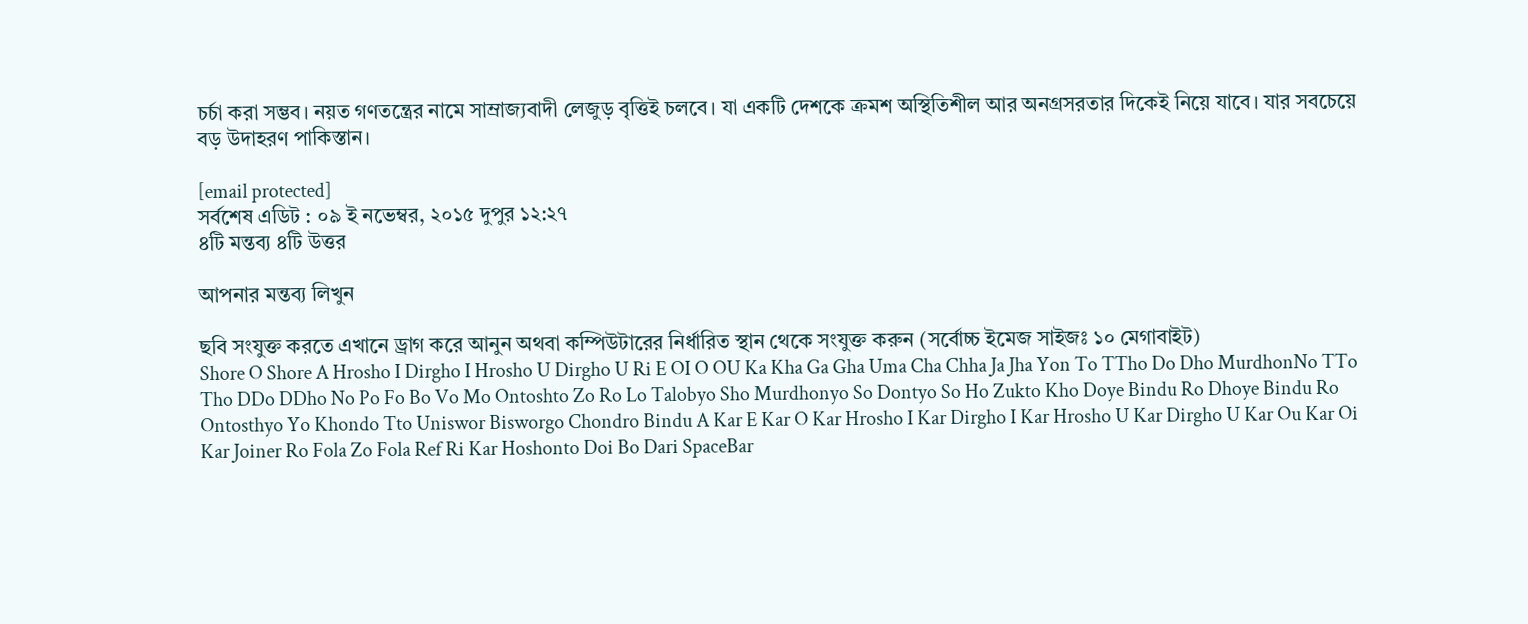চর্চা করা সম্ভব। নয়ত গণতন্ত্রের নামে সাম্রাজ্যবাদী লেজুড় বৃত্তিই চলবে। যা একটি দেশকে ক্রমশ অস্থিতিশীল আর অনগ্রসরতার দিকেই নিয়ে যাবে। যার সবচেয়ে বড় উদাহরণ পাকিস্তান।

[email protected]
সর্বশেষ এডিট : ০৯ ই নভেম্বর, ২০১৫ দুপুর ১২:২৭
৪টি মন্তব্য ৪টি উত্তর

আপনার মন্তব্য লিখুন

ছবি সংযুক্ত করতে এখানে ড্রাগ করে আনুন অথবা কম্পিউটারের নির্ধারিত স্থান থেকে সংযুক্ত করুন (সর্বোচ্চ ইমেজ সাইজঃ ১০ মেগাবাইট)
Shore O Shore A Hrosho I Dirgho I Hrosho U Dirgho U Ri E OI O OU Ka Kha Ga Gha Uma Cha Chha Ja Jha Yon To TTho Do Dho MurdhonNo TTo Tho DDo DDho No Po Fo Bo Vo Mo Ontoshto Zo Ro Lo Talobyo Sho Murdhonyo So Dontyo So Ho Zukto Kho Doye Bindu Ro Dhoye Bindu Ro Ontosthyo Yo Khondo Tto Uniswor Bisworgo Chondro Bindu A Kar E Kar O Kar Hrosho I Kar Dirgho I Kar Hrosho U Kar Dirgho U Kar Ou Kar Oi Kar Joiner Ro Fola Zo Fola Ref Ri Kar Hoshonto Doi Bo Dari SpaceBar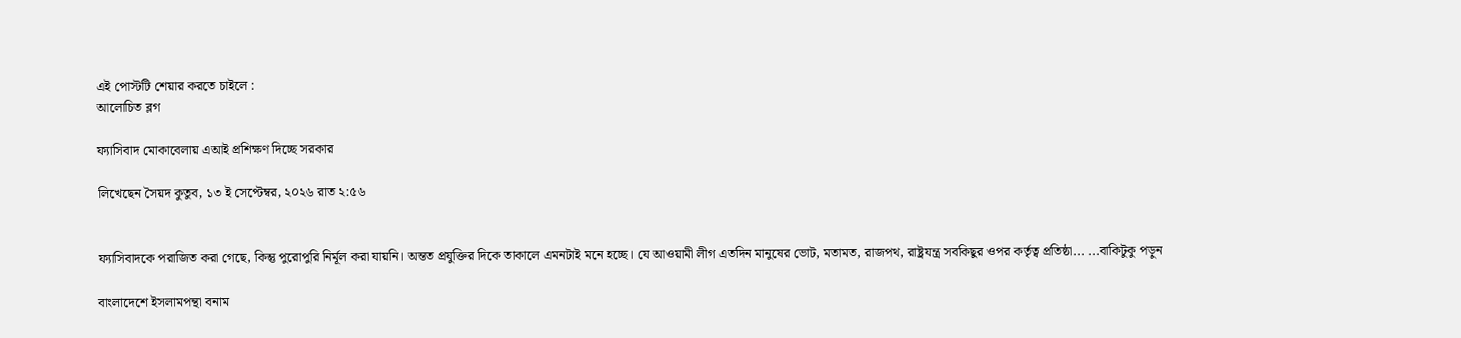এই পোস্টটি শেয়ার করতে চাইলে :
আলোচিত ব্লগ

ফ্যাসিবাদ মোকাবেলায় এআই প্রশিক্ষণ দিচ্ছে সরকার

লিখেছেন সৈয়দ কুতুব, ১৩ ই সেপ্টেম্বর, ২০২৬ রাত ২:৫৬


ফ্যাসিবাদকে পরাজিত করা গেছে, কিন্তু পুরোপুরি নির্মূল করা যায়নি। অন্তত প্রযুক্তির দিকে তাকালে এমনটাই মনে হচ্ছে। যে আওয়ামী লীগ এতদিন মানুষের ভোট, মতামত, রাজপথ, রাষ্ট্রযন্ত্র সবকিছুর ওপর কর্তৃত্ব প্রতিষ্ঠা... ...বাকিটুকু পড়ুন

বাংলাদেশে ইসলামপন্থা বনাম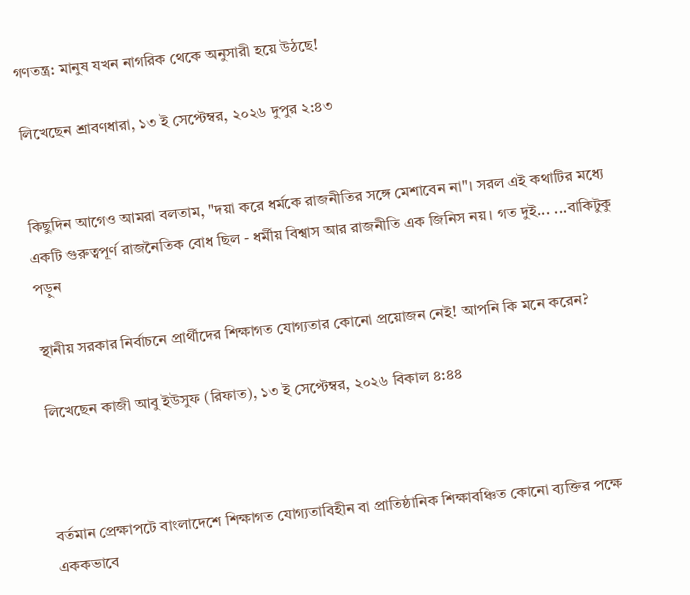গণতন্ত্র: মানুষ যখন নাগরিক থেকে অনুসারী হয়ে উঠছে!

লিখেছেন শ্রাবণধারা, ১৩ ই সেপ্টেম্বর, ২০২৬ দুপুর ২:৪৩


কিছুদিন আগেও আমরা বলতাম, "দয়া করে ধর্মকে রাজনীতির সঙ্গে মেশাবেন না"। সরল এই কথাটির মধ্যে একটি গুরুত্বপূর্ণ রাজনৈতিক বোধ ছিল - ধর্মীয় বিশ্বাস আর রাজনীতি এক জিনিস নয়। গত দুই... ...বাকিটুকু পড়ুন

স্থানীয় সরকার নির্বাচনে প্রার্থীদের শিক্ষাগত যোগ্যতার কোনো প্রয়োজন নেই! আপনি কি মনে করেন?

লিখেছেন কাজী আবু ইউসুফ (রিফাত), ১৩ ই সেপ্টেম্বর, ২০২৬ বিকাল ৪:৪৪



বর্তমান প্রেক্ষাপটে বাংলাদেশে শিক্ষাগত যোগ্যতাবিহীন বা প্রাতিষ্ঠানিক শিক্ষাবঞ্চিত কোনো ব্যক্তির পক্ষে এককভাবে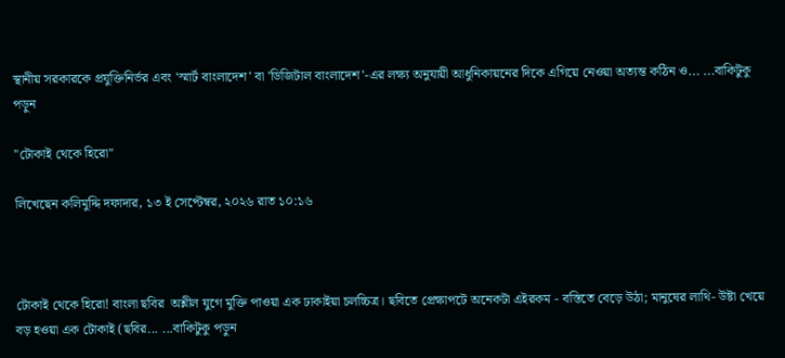স্থানীয় সরকারকে প্রযুক্তিনির্ভর এবং 'স্মার্ট বাংলাদেশ' বা 'ডিজিটাল বাংলাদেশ'-এর লক্ষ্য অনুযায়ী আধুনিকায়নের দিকে এগিয়ে নেওয়া অত্যন্ত কঠিন ও... ...বাকিটুকু পড়ুন

"টোকাই থেকে হিরো"

লিখেছেন কলিমুদ্দি দফাদার, ১৩ ই সেপ্টেম্বর, ২০২৬ রাত ১০:১৬



টোকাই থেকে হিরো! বাংলা ছবির  অশ্লীল যুগে মুক্তি পাওয়া এক ঢাকাইয়া চলচ্চিত্র। ছবিতে প্রেক্ষাপটে অনেকটা এইরকম - বস্তিতে বেড়ে উঠা; মানুষের লাথি- উষ্টা খেয়ে বড় হওয়া এক টোকাই (ছবির... ...বাকিটুকু পড়ুন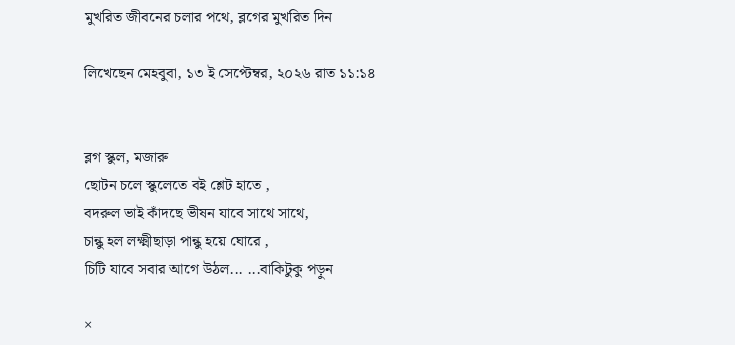মুখরিত জীবনের চলার পথে, ব্লগের মুখরিত দিন

লিখেছেন মেহবুবা, ১৩ ই সেপ্টেম্বর, ২০২৬ রাত ১১:১৪


ব্লগ স্কুল, মজারু
ছোটন চলে স্কুলেতে বই শ্লেট হাতে ,
বদরুল ভাই কাঁদছে ভীষন যাবে সাথে সাথে,
চান্কু হল লক্ষ্মীছাড়া পান্কু হয়ে ঘোরে ,
চিটি যাবে সবার আগে উঠল... ...বাকিটুকু পড়ুন

×